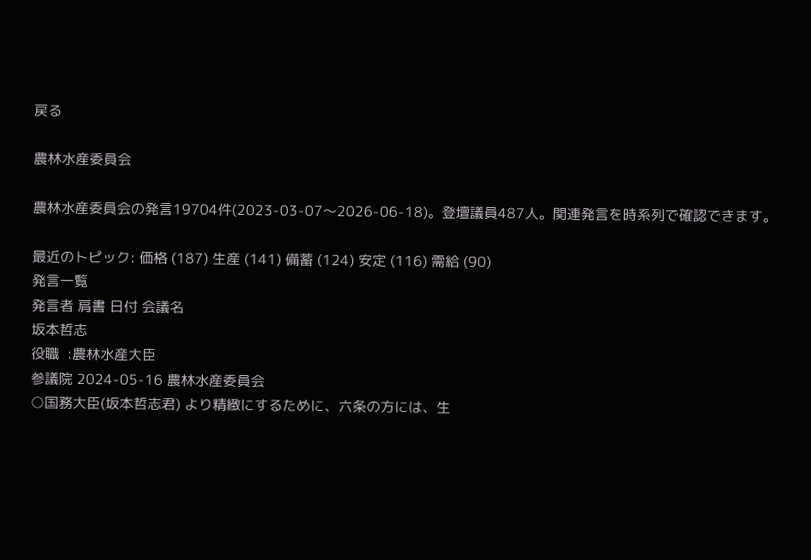戻る

農林水産委員会

農林水産委員会の発言19704件(2023-03-07〜2026-06-18)。登壇議員487人。関連発言を時系列で確認できます。

最近のトピック: 価格 (187) 生産 (141) 備蓄 (124) 安定 (116) 需給 (90)
発言一覧
発言者 肩書 日付 会議名
坂本哲志
役職  :農林水産大臣
参議院 2024-05-16 農林水産委員会
○国務大臣(坂本哲志君) より精緻にするために、六条の方には、生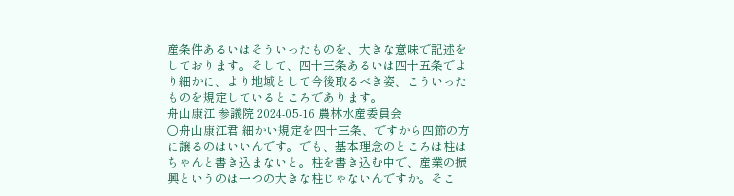産条件あるいはそういったものを、大きな意味で記述をしております。そして、四十三条あるいは四十五条でより細かに、より地域として今後取るべき姿、こういったものを規定しているところであります。
舟山康江 参議院 2024-05-16 農林水産委員会
○舟山康江君 細かい規定を四十三条、ですから四節の方に譲るのはいいんです。でも、基本理念のところは柱はちゃんと書き込まないと。柱を書き込む中で、産業の振興というのは一つの大きな柱じゃないんですか。そこ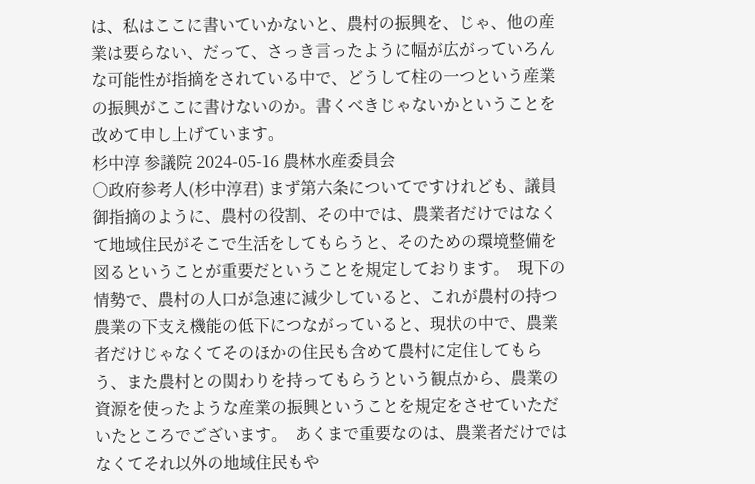は、私はここに書いていかないと、農村の振興を、じゃ、他の産業は要らない、だって、さっき言ったように幅が広がっていろんな可能性が指摘をされている中で、どうして柱の一つという産業の振興がここに書けないのか。書くべきじゃないかということを改めて申し上げています。
杉中淳 参議院 2024-05-16 農林水産委員会
○政府参考人(杉中淳君) まず第六条についてですけれども、議員御指摘のように、農村の役割、その中では、農業者だけではなくて地域住民がそこで生活をしてもらうと、そのための環境整備を図るということが重要だということを規定しております。  現下の情勢で、農村の人口が急速に減少していると、これが農村の持つ農業の下支え機能の低下につながっていると、現状の中で、農業者だけじゃなくてそのほかの住民も含めて農村に定住してもらう、また農村との関わりを持ってもらうという観点から、農業の資源を使ったような産業の振興ということを規定をさせていただいたところでございます。  あくまで重要なのは、農業者だけではなくてそれ以外の地域住民もや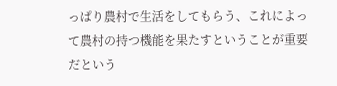っぱり農村で生活をしてもらう、これによって農村の持つ機能を果たすということが重要だという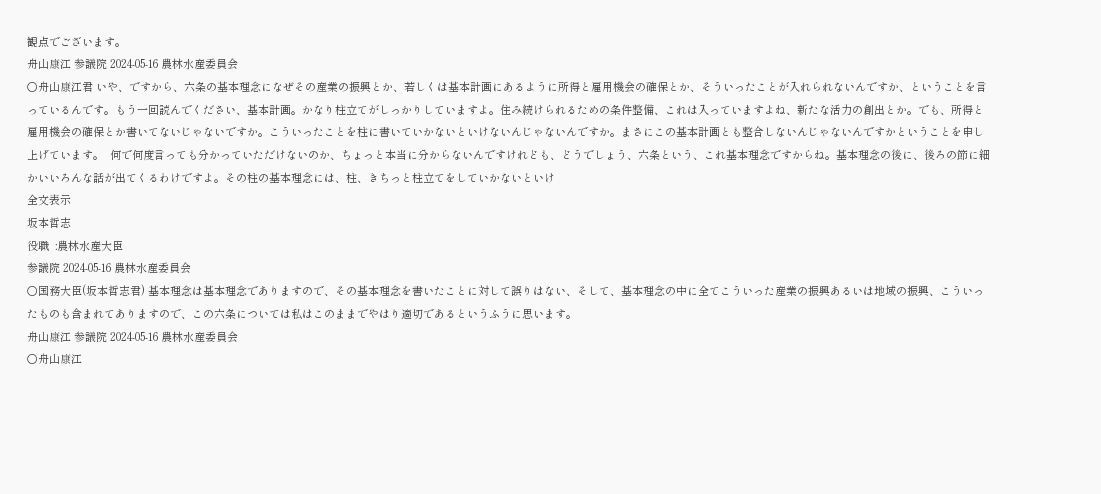観点でございます。
舟山康江 参議院 2024-05-16 農林水産委員会
○舟山康江君 いや、ですから、六条の基本理念になぜその産業の振興とか、若しくは基本計画にあるように所得と雇用機会の確保とか、そういったことが入れられないんですか、ということを言っているんです。もう一回読んでください、基本計画。かなり柱立てがしっかりしていますよ。住み続けられるための条件整備、これは入っていますよね、新たな活力の創出とか。でも、所得と雇用機会の確保とか書いてないじゃないですか。こういったことを柱に書いていかないといけないんじゃないんですか。まさにこの基本計画とも整合しないんじゃないんですかということを申し上げています。  何で何度言っても分かっていただけないのか、ちょっと本当に分からないんですけれども、どうでしょう、六条という、これ基本理念ですからね。基本理念の後に、後ろの節に細かいいろんな話が出てくるわけですよ。その柱の基本理念には、柱、きちっと柱立てをしていかないといけ
全文表示
坂本哲志
役職  :農林水産大臣
参議院 2024-05-16 農林水産委員会
○国務大臣(坂本哲志君) 基本理念は基本理念でありますので、その基本理念を書いたことに対して誤りはない、そして、基本理念の中に全てこういった産業の振興あるいは地域の振興、こういったものも含まれてありますので、この六条については私はこのままでやはり適切であるというふうに思います。
舟山康江 参議院 2024-05-16 農林水産委員会
○舟山康江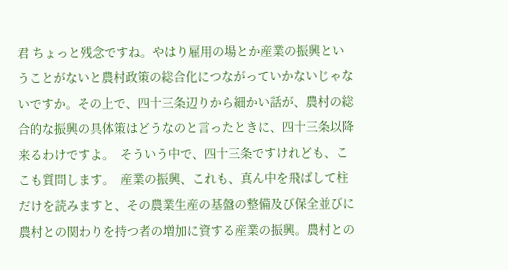君 ちょっと残念ですね。やはり雇用の場とか産業の振興ということがないと農村政策の総合化につながっていかないじゃないですか。その上で、四十三条辺りから細かい話が、農村の総合的な振興の具体策はどうなのと言ったときに、四十三条以降来るわけですよ。  そういう中で、四十三条ですけれども、ここも質問します。  産業の振興、これも、真ん中を飛ばして柱だけを読みますと、その農業生産の基盤の整備及び保全並びに農村との関わりを持つ者の増加に資する産業の振興。農村との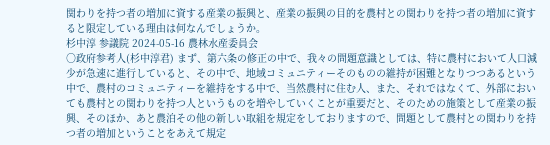関わりを持つ者の増加に資する産業の振興と、産業の振興の目的を農村との関わりを持つ者の増加に資すると限定している理由は何なんでしょうか。
杉中淳 参議院 2024-05-16 農林水産委員会
○政府参考人(杉中淳君) まず、第六条の修正の中で、我々の問題意識としては、特に農村において人口減少が急速に進行していると、その中で、地域コミュニティーそのものの維持が困難となりつつあるという中で、農村のコミュニティーを維持をする中で、当然農村に住む人、また、それではなくて、外部においても農村との関わりを持つ人というものを増やしていくことが重要だと、そのための施策として産業の振興、そのほか、あと農泊その他の新しい取組を規定をしておりますので、問題として農村との関わりを持つ者の増加ということをあえて規定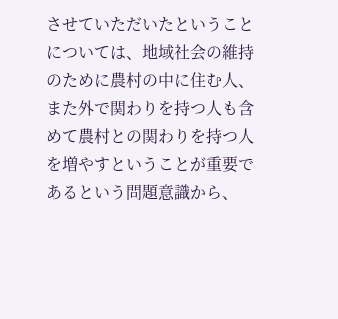させていただいたということについては、地域社会の維持のために農村の中に住む人、また外で関わりを持つ人も含めて農村との関わりを持つ人を増やすということが重要であるという問題意識から、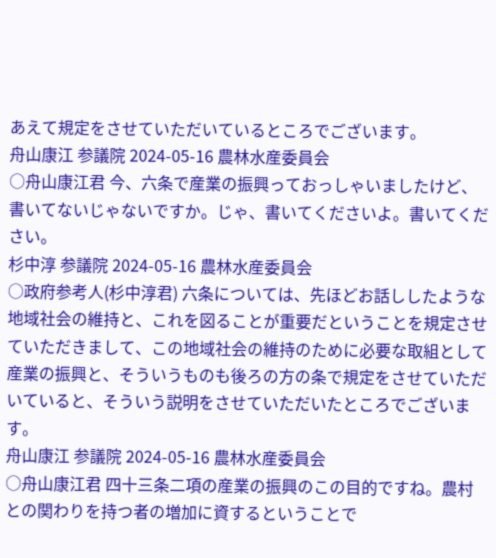あえて規定をさせていただいているところでございます。
舟山康江 参議院 2024-05-16 農林水産委員会
○舟山康江君 今、六条で産業の振興っておっしゃいましたけど、書いてないじゃないですか。じゃ、書いてくださいよ。書いてください。
杉中淳 参議院 2024-05-16 農林水産委員会
○政府参考人(杉中淳君) 六条については、先ほどお話ししたような地域社会の維持と、これを図ることが重要だということを規定させていただきまして、この地域社会の維持のために必要な取組として産業の振興と、そういうものも後ろの方の条で規定をさせていただいていると、そういう説明をさせていただいたところでございます。
舟山康江 参議院 2024-05-16 農林水産委員会
○舟山康江君 四十三条二項の産業の振興のこの目的ですね。農村との関わりを持つ者の増加に資するということで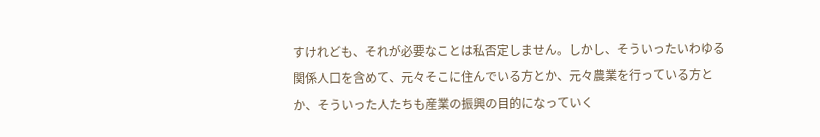すけれども、それが必要なことは私否定しません。しかし、そういったいわゆる関係人口を含めて、元々そこに住んでいる方とか、元々農業を行っている方とか、そういった人たちも産業の振興の目的になっていく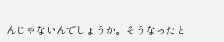んじゃないんでしょうか。そうなったと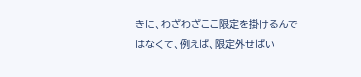きに、わざわざここ限定を掛けるんではなくて、例えば、限定外せばい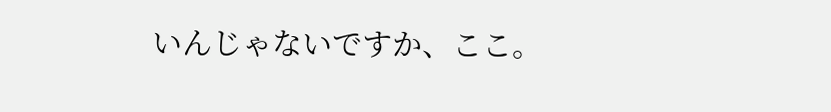いんじゃないですか、ここ。